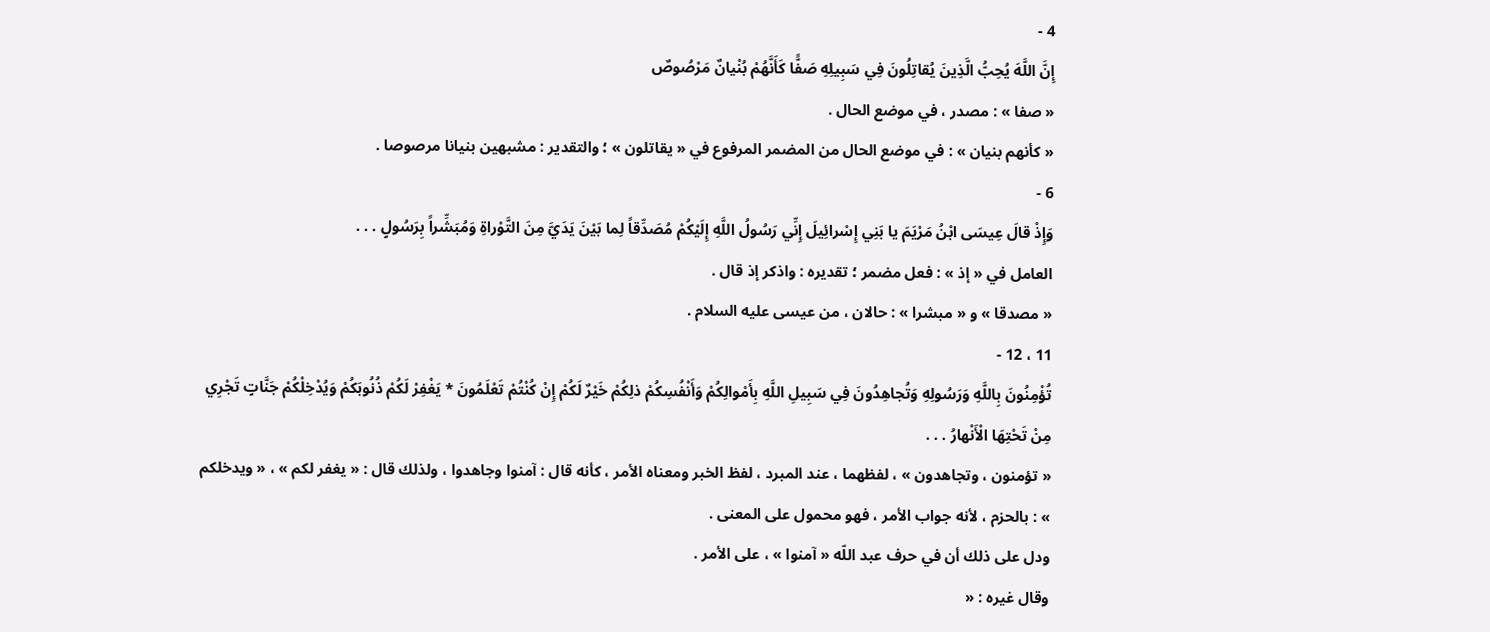4 -
إِنَّ اللَّهَ يُحِبُّ الَّذِينَ يُقاتِلُونَ فِي سَبِيلِهِ صَفًّا كَأَنَّهُمْ بُنْيانٌ مَرْصُوصٌ
« صفا » : مصدر ، في موضع الحال .
« كأنهم بنيان » : في موضع الحال من المضمر المرفوع في « يقاتلون » ؛ والتقدير : مشبهين بنيانا مرصوصا .
6 -
وَإِذْ قالَ عِيسَى ابْنُ مَرْيَمَ يا بَنِي إِسْرائِيلَ إِنِّي رَسُولُ اللَّهِ إِلَيْكُمْ مُصَدِّقاً لِما بَيْنَ يَدَيَّ مِنَ التَّوْراةِ وَمُبَشِّراً بِرَسُولٍ . . .
العامل في « إذ » : فعل مضمر ؛ تقديره : واذكر إذ قال .
« مصدقا » و « مبشرا » : حالان ، من عيسى عليه السلام .
11 ، 12 -
تُؤْمِنُونَ بِاللَّهِ وَرَسُولِهِ وَتُجاهِدُونَ فِي سَبِيلِ اللَّهِ بِأَمْوالِكُمْ وَأَنْفُسِكُمْ ذلِكُمْ خَيْرٌ لَكُمْ إِنْ كُنْتُمْ تَعْلَمُونَ * يَغْفِرْ لَكُمْ ذُنُوبَكُمْ وَيُدْخِلْكُمْ جَنَّاتٍ تَجْرِي مِنْ تَحْتِهَا الْأَنْهارُ . . .
« تؤمنون ، وتجاهدون » ، لفظهما ، عند المبرد ، لفظ الخبر ومعناه الأمر ، كأنه قال : آمنوا وجاهدوا ، ولذلك قال : « يغفر لكم » ، « ويدخلكم » : بالحزم ، لأنه جواب الأمر ، فهو محمول على المعنى .
ودل على ذلك أن في حرف عبد اللّه « آمنوا » ، على الأمر .
وقال غيره : «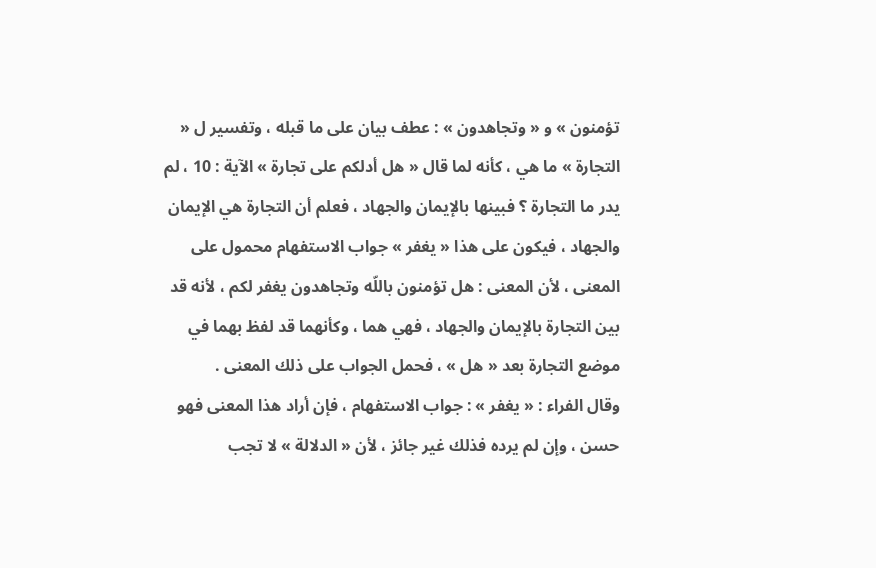تؤمنون » و « وتجاهدون » : عطف بيان على ما قبله ، وتفسير ل « التجارة » ما هي ، كأنه لما قال « هل أدلكم على تجارة » الآية : 10 ، لم يدر ما التجارة ؟ فبينها بالإيمان والجهاد ، فعلم أن التجارة هي الإيمان والجهاد ، فيكون على هذا « يغفر » جواب الاستفهام محمول على المعنى ، لأن المعنى : هل تؤمنون باللّه وتجاهدون يغفر لكم ، لأنه قد بين التجارة بالإيمان والجهاد ، فهي هما ، وكأنهما قد لفظ بهما في موضع التجارة بعد « هل » ، فحمل الجواب على ذلك المعنى .
وقال الفراء : « يغفر » : جواب الاستفهام ، فإن أراد هذا المعنى فهو حسن ، وإن لم يرده فذلك غير جائز ، لأن « الدلالة » لا تجب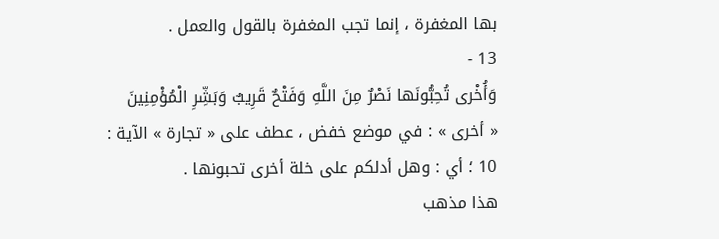بها المغفرة ، إنما تجب المغفرة بالقول والعمل .
13 -
وَأُخْرى تُحِبُّونَها نَصْرٌ مِنَ اللَّهِ وَفَتْحٌ قَرِيبٌ وَبَشِّرِ الْمُؤْمِنِينَ
« أخرى » : في موضع خفض ، عطف على « تجارة » الآية : 10 ؛ أي : وهل أدلكم على خلة أخرى تحبونها .
هذا مذهب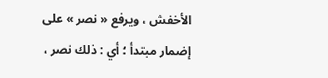الأخفش ، ويرفع « نصر » على إضمار مبتدأ ؛ أي : ذلك نصر ،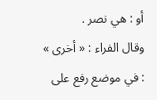أو : هي نصر .
وقال الفراء : « أخرى » : في موضع رفع على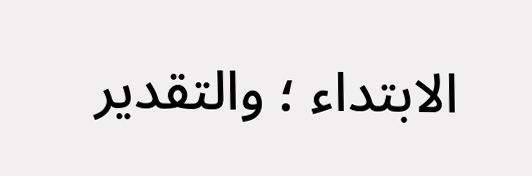الابتداء ؛ والتقدير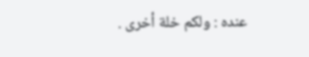عنده : ولكم خلة أخرى .